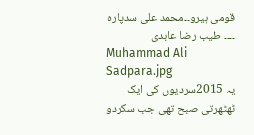قومی ہیرو۔۔محمد علی سدپارہ ۔۔۔۔ طیب رضا عابدی
Muhammad Ali Sadpara.jpg
یہ 2015سردیوں کی ایک ٹھٹھرتی صبح تھی جب سکردو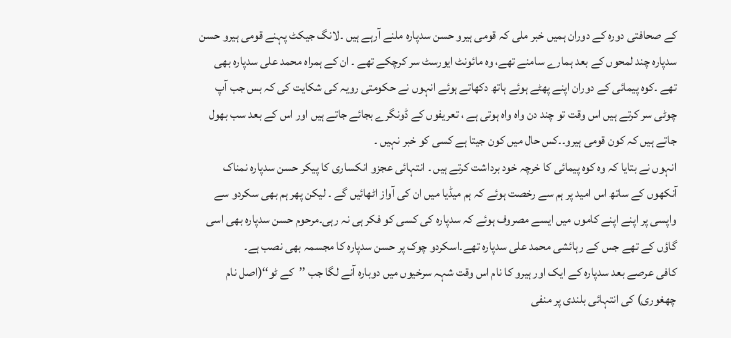کے صحافتی دورہ کے دوران ہمیں خبر ملی کہ قومی ہیرو حسن سدپارہ ملنے آرہے ہیں ۔لانگ جیکٹ پہنے قومی ہیرو حسن سدپارہ چند لمحوں کے بعد ہمارے سامنے تھے، وہ مائونٹ ایورسٹ سر کرچکے تھے ۔ ان کے ہمراہ محمد علی سدپارہ بھی تھے ۔کوہ پیمائی کے دوران اپنے پھٹے ہوئے ہاتھ دکھاتے ہوئے انہوں نے حکومتی رویہ کی شکایت کی کہ بس جب آپ چوٹی سر کرتے ہیں اس وقت تو چند دن واہ واہ ہوتی ہے ، تعریفوں کے ڈونگرے بجائے جاتے ہیں اور اس کے بعد سب بھول جاتے ہیں کہ کون قومی ہیرو۔۔کس حال میں کون جیتا ہے کسی کو خبر نہیں ۔
انہوں نے بتایا کہ وہ کوہ پیمائی کا خرچہ خود برداشت کرتے ہیں ۔ انتہائی عجزو انکساری کا پیکر حسن سدپارہ نمناک آنکھوں کے ساتھ اس امید پر ہم سے رخصت ہوئے کہ ہم میڈیا میں ان کی آواز اٹھائیں گے ۔ لیکن پھر ہم بھی سکردو سے واپسی پر اپنے اپنے کاموں میں ایسے مصروف ہوئے کہ سدپارہ کی کسی کو فکر ہی نہ رہی۔مرحوم حسن سدپارہ بھی اسی گاؤں کے تھے جس کے رہائشی محمد علی سدپارہ تھے۔اسکردو چوک پر حسن سدپارہ کا مجسمہ بھی نصب ہے۔
کافی عرصے بعد سدپارہ کے ایک اور ہیرو کا نام اس وقت شہہ سرخیوں میں دوبارہ آنے لگا جب ’’کے ٹو‘‘(اصل نام چھغوری) کی انتہائی بلندی پر منفی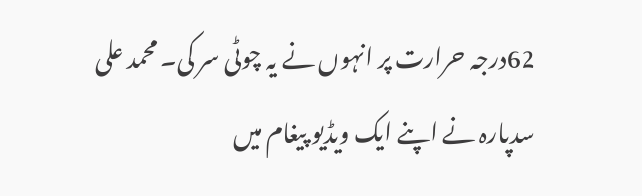62درجہ حرارت پر انہوں نے یہ چوٹی سر کی۔ محمد علی سدپارہ نے اپنے ایک ویڈیو پیغام میں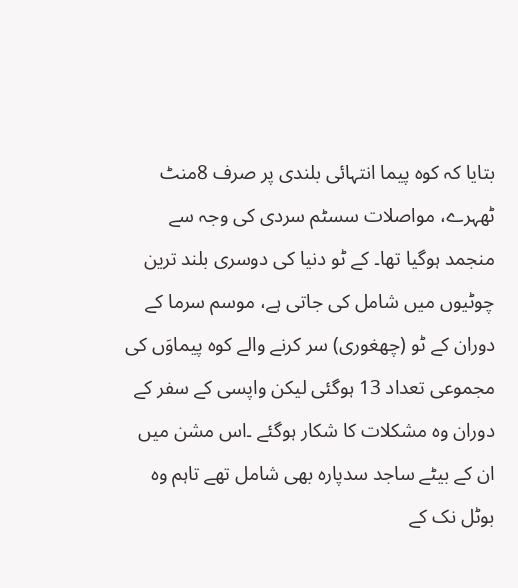بتایا کہ کوہ پیما انتہائی بلندی پر صرف 8منٹ ٹھہرے، مواصلات سسٹم سردی کی وجہ سے منجمد ہوگیا تھا۔ کے ٹو دنیا کی دوسری بلند ترین چوٹیوں میں شامل کی جاتی ہے، موسم سرما کے دوران کے ٹو (چھغوری) سر کرنے والے کوہ پیماوَں کی مجموعی تعداد 13 ہوگئی لیکن واپسی کے سفر کے دوران وہ مشکلات کا شکار ہوگئے ۔اس مشن میں ان کے بیٹے ساجد سدپارہ بھی شامل تھے تاہم وہ بوٹل نک کے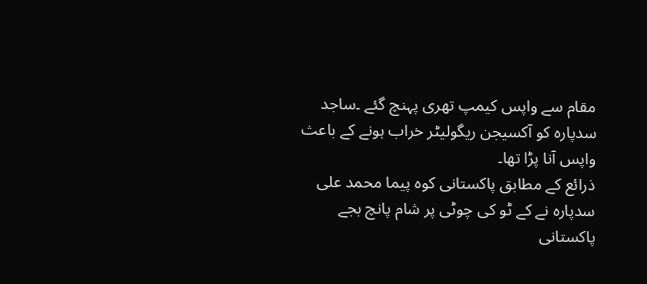مقام سے واپس کیمپ تھری پہنچ گئے ۔ساجد سدپارہ کو آکسیجن ریگولیٹر خراب ہونے کے باعث واپس آنا پڑا تھا۔
ذرائع کے مطابق پاکستانی کوہ پیما محمد علی سدپارہ نے کے ٹو کی چوٹی پر شام پانچ بجے پاکستانی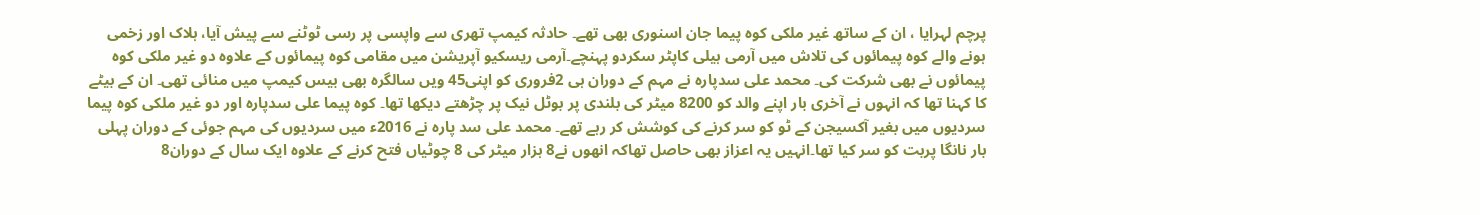پرچم لہرایا ، ان کے ساتھ غیر ملکی کوہ پیما جان اسنوری بھی تھے۔ حادثہ کیمپ تھری سے واپسی پر رسی ٹوٹنے سے پیش آیا، ہلاک اور زخمی ہونے والے کوہ پیمائوں کی تلاش میں آرمی ہیلی کاپٹر سکردو پہنچے۔آرمی ریسکیو آپریشن میں مقامی کوہ پیمائوں کے علاوہ دو غیر ملکی کوہ پیمائوں نے بھی شرکت کی۔ محمد علی سدپارہ نے مہم کے دوران ہی 2فروری کو اپنی45 ویں سالگرہ بھی بیس کیمپ میں منائی تھی۔ ان کے بیٹے کا کہنا تھا کہ انہوں نے آخری بار اپنے والد کو 8200 میٹر کی بلندی پر بوٹل نیک پر چڑھتے دیکھا تھا۔ کوہ پیما علی سدپارہ اور دو غیر ملکی کوہ پیما سردیوں میں بغیر آکسیجن کے ٹو کو سر کرنے کی کوشش کر رہے تھے۔ محمد علی سد پارہ نے 2016ء میں سردیوں کی مہم جوئی کے دوران پہلی بار نانگا پربت کو سر کیا تھا۔انہیں یہ اعزاز بھی حاصل تھاکہ انھوں نے8 ہزار میٹر کی 8 چوٹیاں فتح کرنے کے علاوہ ایک سال کے دوران8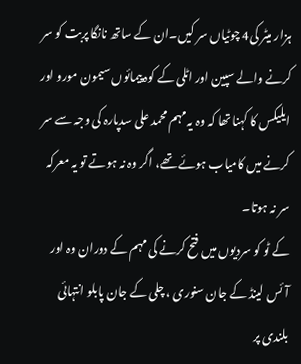ہزار میٹر کی4 چوٹیاں سر کیں۔ان کے ساتھ نانگا پربت کو سر کرنے والے سپین اور اٹلی کے کوہ پیمائوں سیمون مورو اور ایلیکس کا کہنا تھا کہ وہ یہ مہم محمد علی سدپارہ کی وجہ سے سر کرنے میں کامیاب ہوئے تھے، اگر وہ نہ ہوتے تو یہ معرکہ سر نہ ہوتا۔
کے ٹو کو سردیوں میں فتح کرنے کی مہم کے دوران وہ اور آئس لینڈ کے جان سنوری ، چلی کے جان پابلو انتہائی بلندی پر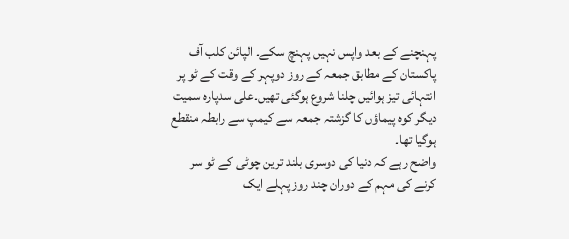پہنچنے کے بعد واپس نہیں پہنچ سکے۔ الپائن کلب آف پاکستان کے مطابق جمعہ کے روز دوپہر کے وقت کے ٹو پر انتہائی تیز ہوائیں چلنا شروع ہوگئی تھیں۔علی سدپارہ سمیت دیگر کوہ پیماؤں کا گزشتہ جمعہ سے کیمپ سے رابطہ منقطع ہوگیا تھا۔
واضح رہے کہ دنیا کی دوسری بلند ترین چوٹی کے ٹو سر کرنے کی مہم کے دوران چند روز پہلے ایک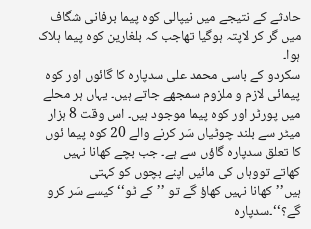حادثے کے نتیجے میں نیپالی کوہ پیما برفانی شگاف میں گر کر لاپتہ ہوگیا تھاجب کہ بلغارین کوہ پیما ہلاک ہوا۔
سکردو کے باسی محمد علی سدپارہ کا گائوں اور کوہ پیمائی لازم و ملزوم سمجھے جاتے ہیں۔ یہاں ہر محلے میں پورٹر اور کوہ پیما موجود ہیں۔ اس وقت 8 ہزار میٹر سے بلند چوٹیاں سَر کرنے والے 20 کوہ پیما ئوں کا تعلق سدپارہ گاؤں سے ہے۔ جب بچے کھانا نہیں کھاتے تووہاں کی مائیں اپنے بچوں کو کہتی ہیں’’کھانا نہیں کھاؤ گے تو ’’کے ٹو‘‘ کیسے سَر کرو گے؟‘‘۔سدپارہ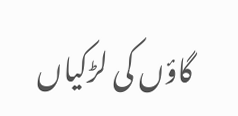گاؤں کی لڑکیاں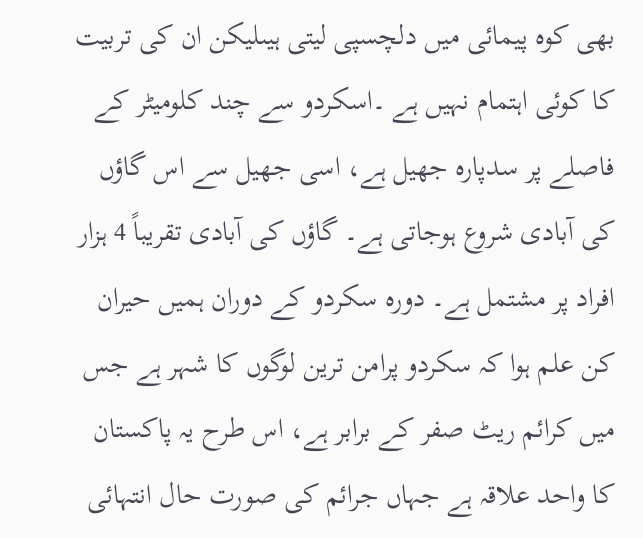بھی کوہ پیمائی میں دلچسپی لیتی ہیںلیکن ان کی تربیت کا کوئی اہتمام نہیں ہے ۔اسکردو سے چند کلومیٹر کے فاصلے پر سدپارہ جھیل ہے، اسی جھیل سے اس گاؤں کی آبادی شروع ہوجاتی ہے۔ گاؤں کی آبادی تقریباً 4 ہزار افراد پر مشتمل ہے۔ دورہ سکردو کے دوران ہمیں حیران کن علم ہوا کہ سکردو پرامن ترین لوگوں کا شہر ہے جس میں کرائم ریٹ صفر کے برابر ہے، اس طرح یہ پاکستان کا واحد علاقہ ہے جہاں جرائم کی صورت حال انتہائی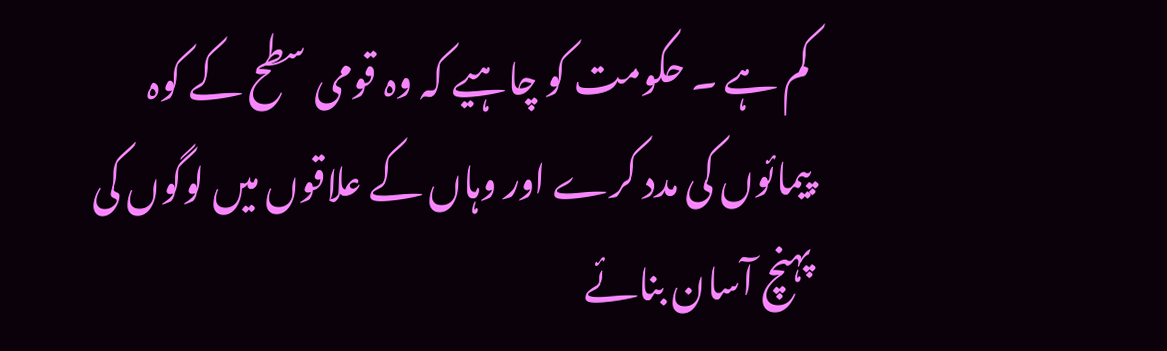کم ہے ۔ حکومت کو چاہیے کہ وہ قومی سطح کے کوہ پیمائوں کی مدد کرے اور وہاں کے علاقوں میں لوگوں کی پہنچ آسان بنائے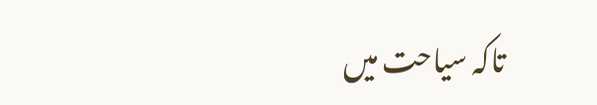تاکہ سیاحت میں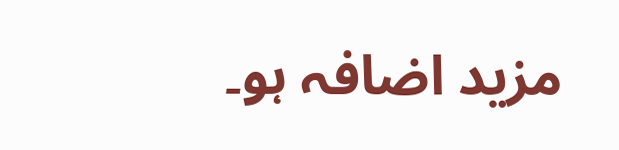مزید اضافہ ہو۔